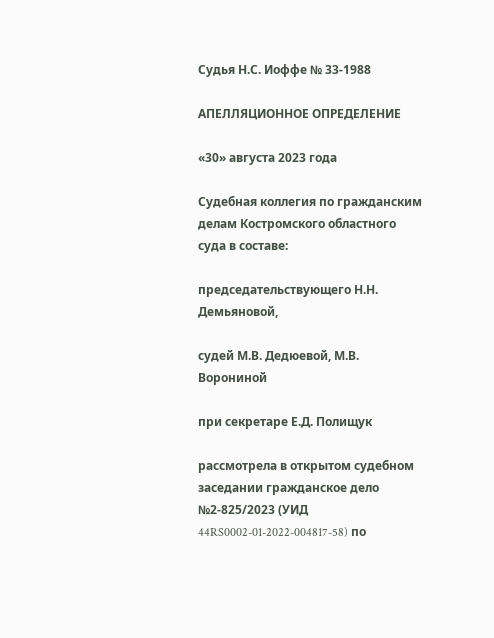Судья Н.С. Иоффе № 33-1988

АПЕЛЛЯЦИОННОЕ ОПРЕДЕЛЕНИЕ

«30» августа 2023 года

Судебная коллегия по гражданским делам Костромского областного суда в составе:

председательствующего Н.Н. Демьяновой,

судей М.В. Дедюевой, М.В. Ворониной

при секретаре Е.Д. Полищук

рассмотрела в открытом судебном заседании гражданское дело №2-825/2023 (УИД 44RS0002-01-2022-004817-58) по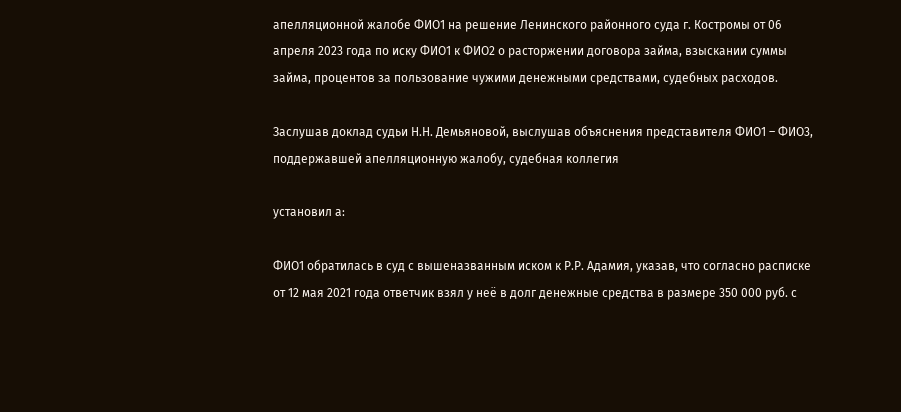апелляционной жалобе ФИО1 на решение Ленинского районного суда г. Костромы от 06 апреля 2023 года по иску ФИО1 к ФИО2 о расторжении договора займа, взыскании суммы займа, процентов за пользование чужими денежными средствами, судебных расходов.

Заслушав доклад судьи Н.Н. Демьяновой, выслушав объяснения представителя ФИО1 – ФИО3, поддержавшей апелляционную жалобу, судебная коллегия

установил а:

ФИО1 обратилась в суд с вышеназванным иском к Р.Р. Адамия, указав, что согласно расписке от 12 мая 2021 года ответчик взял у неё в долг денежные средства в размере 350 000 руб. с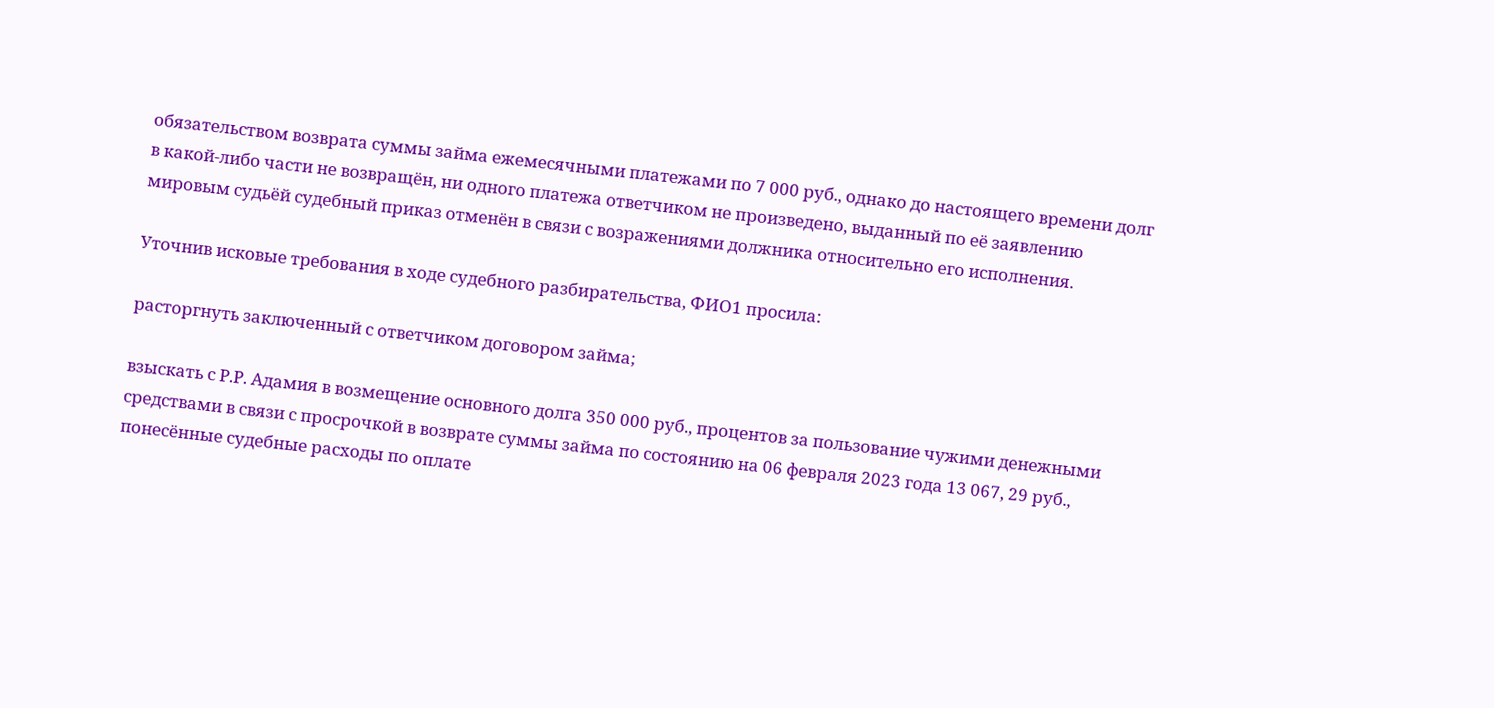обязательством возврата суммы займа ежемесячными платежами по 7 000 руб., однако до настоящего времени долг в какой-либо части не возвращён, ни одного платежа ответчиком не произведено, выданный по её заявлению мировым судьёй судебный приказ отменён в связи с возражениями должника относительно его исполнения.

Уточнив исковые требования в ходе судебного разбирательства, ФИО1 просила:

расторгнуть заключенный с ответчиком договором займа;

взыскать с Р.Р. Адамия в возмещение основного долга 350 000 руб., процентов за пользование чужими денежными средствами в связи с просрочкой в возврате суммы займа по состоянию на 06 февраля 2023 года 13 067, 29 руб., понесённые судебные расходы по оплате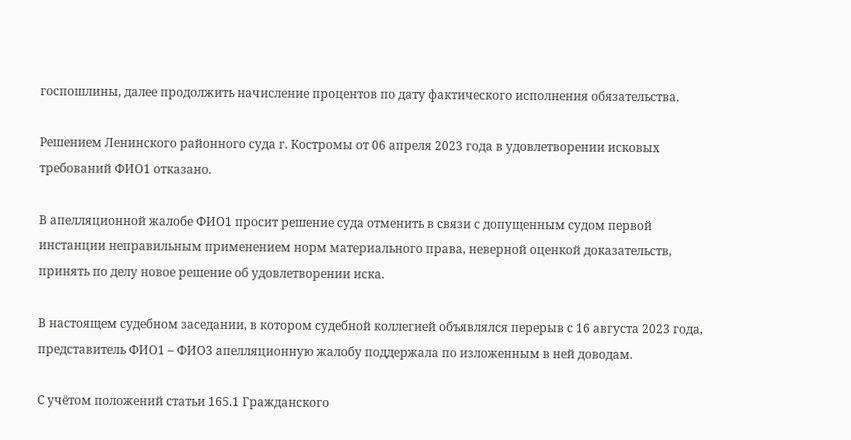госпошлины, далее продолжить начисление процентов по дату фактического исполнения обязательства.

Решением Ленинского районного суда г. Костромы от 06 апреля 2023 года в удовлетворении исковых требований ФИО1 отказано.

В апелляционной жалобе ФИО1 просит решение суда отменить в связи с допущенным судом первой инстанции неправильным применением норм материального права, неверной оценкой доказательств, принять по делу новое решение об удовлетворении иска.

В настоящем судебном заседании, в котором судебной коллегией объявлялся перерыв с 16 августа 2023 года, представитель ФИО1 – ФИО3 апелляционную жалобу поддержала по изложенным в ней доводам.

С учётом положений статьи 165.1 Гражданского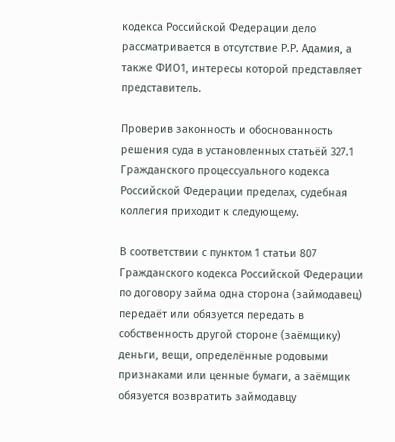кодекса Российской Федерации дело рассматривается в отсутствие Р.Р. Адамия, а также ФИО1, интересы которой представляет представитель.

Проверив законность и обоснованность решения суда в установленных статьёй 327.1 Гражданского процессуального кодекса Российской Федерации пределах, судебная коллегия приходит к следующему.

В соответствии с пунктом 1 статьи 807 Гражданского кодекса Российской Федерации по договору займа одна сторона (займодавец) передаёт или обязуется передать в собственность другой стороне (заёмщику) деньги, вещи, определённые родовыми признаками или ценные бумаги, а заёмщик обязуется возвратить займодавцу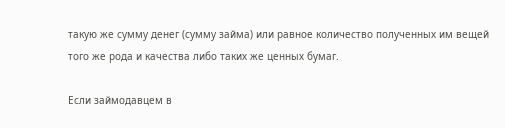такую же сумму денег (сумму займа) или равное количество полученных им вещей того же рода и качества либо таких же ценных бумаг.

Если займодавцем в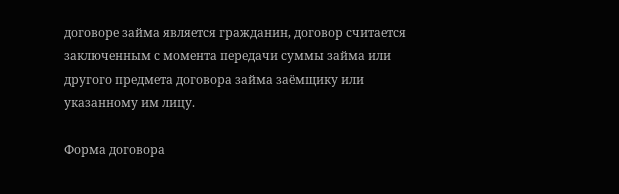договоре займа является гражданин, договор считается заключенным с момента передачи суммы займа или другого предмета договора займа заёмщику или указанному им лицу.

Форма договора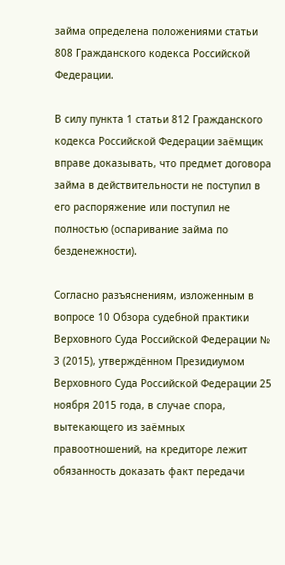займа определена положениями статьи 808 Гражданского кодекса Российской Федерации.

В силу пункта 1 статьи 812 Гражданского кодекса Российской Федерации заёмщик вправе доказывать, что предмет договора займа в действительности не поступил в его распоряжение или поступил не полностью (оспаривание займа по безденежности).

Согласно разъяснениям, изложенным в вопросе 10 Обзора судебной практики Верховного Суда Российской Федерации № 3 (2015), утверждённом Президиумом Верховного Суда Российской Федерации 25 ноября 2015 года, в случае спора, вытекающего из заёмных правоотношений, на кредиторе лежит обязанность доказать факт передачи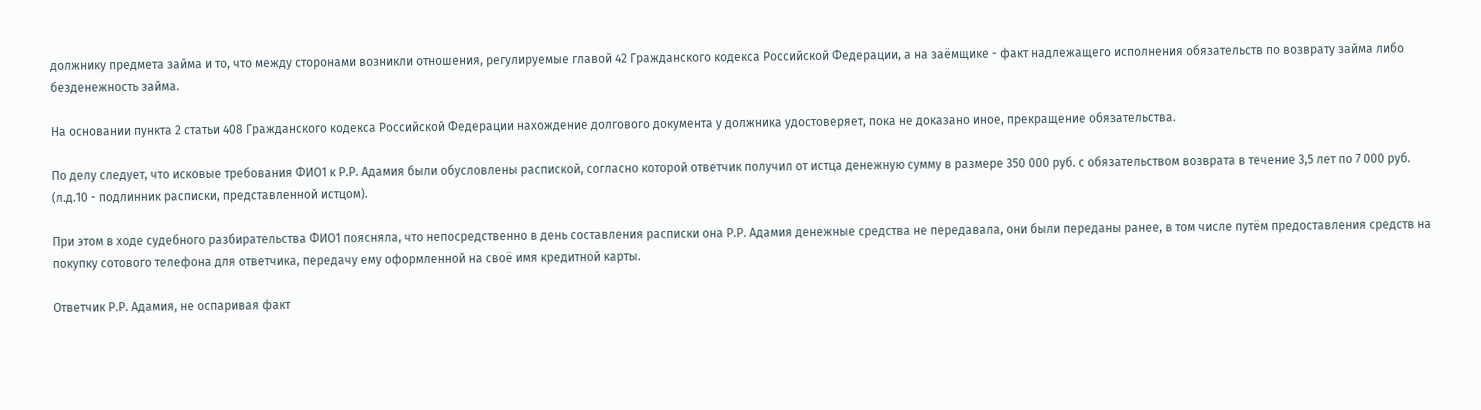должнику предмета займа и то, что между сторонами возникли отношения, регулируемые главой 42 Гражданского кодекса Российской Федерации, а на заёмщике - факт надлежащего исполнения обязательств по возврату займа либо безденежность займа.

На основании пункта 2 статьи 408 Гражданского кодекса Российской Федерации нахождение долгового документа у должника удостоверяет, пока не доказано иное, прекращение обязательства.

По делу следует, что исковые требования ФИО1 к Р.Р. Адамия были обусловлены распиской, согласно которой ответчик получил от истца денежную сумму в размере 350 000 руб. с обязательством возврата в течение 3,5 лет по 7 000 руб. (л.д.10 - подлинник расписки, представленной истцом).

При этом в ходе судебного разбирательства ФИО1 поясняла, что непосредственно в день составления расписки она Р.Р. Адамия денежные средства не передавала, они были переданы ранее, в том числе путём предоставления средств на покупку сотового телефона для ответчика, передачу ему оформленной на своё имя кредитной карты.

Ответчик Р.Р. Адамия, не оспаривая факт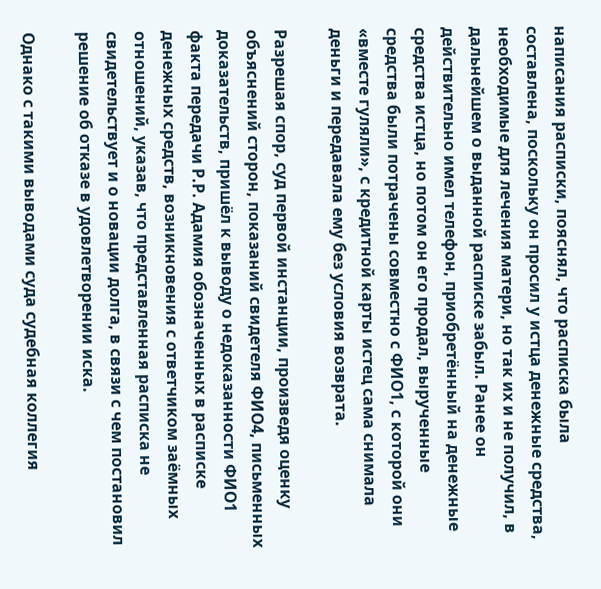написания расписки, пояснял, что расписка была составлена, поскольку он просил у истца денежные средства, необходимые для лечения матери, но так их и не получил, в дальнейшем о выданной расписке забыл. Ранее он действительно имел телефон, приобретённый на денежные средства истца, но потом он его продал, вырученные средства были потрачены совместно с ФИО1, с которой они «вместе гуляли», с кредитной карты истец сама снимала деньги и передавала ему без условия возврата.

Разрешая спор, суд первой инстанции, произведя оценку объяснений сторон, показаний свидетеля ФИО4, письменных доказательств, пришёл к выводу о недоказанности ФИО1 факта передачи Р.Р. Адамия обозначенных в расписке денежных средств, возникновения с ответчиком заёмных отношений, указав, что представленная расписка не свидетельствует и о новации долга, в связи с чем постановил решение об отказе в удовлетворении иска.

Однако с такими выводами суда судебная коллегия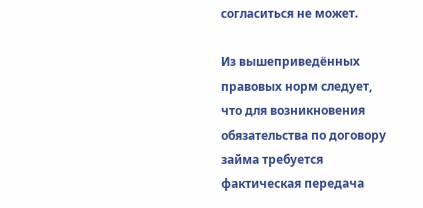согласиться не может.

Из вышеприведённых правовых норм следует, что для возникновения обязательства по договору займа требуется фактическая передача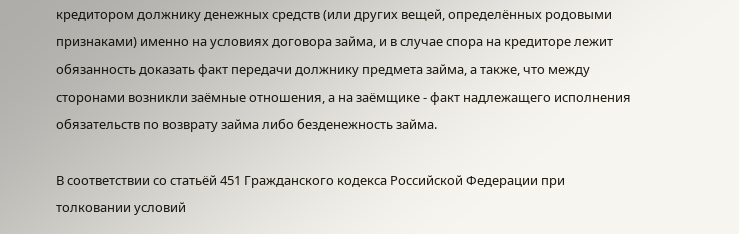кредитором должнику денежных средств (или других вещей, определённых родовыми признаками) именно на условиях договора займа, и в случае спора на кредиторе лежит обязанность доказать факт передачи должнику предмета займа, а также, что между сторонами возникли заёмные отношения, а на заёмщике - факт надлежащего исполнения обязательств по возврату займа либо безденежность займа.

В соответствии со статьёй 451 Гражданского кодекса Российской Федерации при толковании условий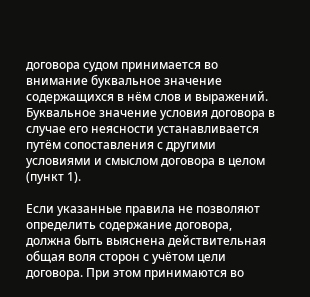договора судом принимается во внимание буквальное значение содержащихся в нём слов и выражений. Буквальное значение условия договора в случае его неясности устанавливается путём сопоставления с другими условиями и смыслом договора в целом (пункт 1).

Если указанные правила не позволяют определить содержание договора, должна быть выяснена действительная общая воля сторон с учётом цели договора. При этом принимаются во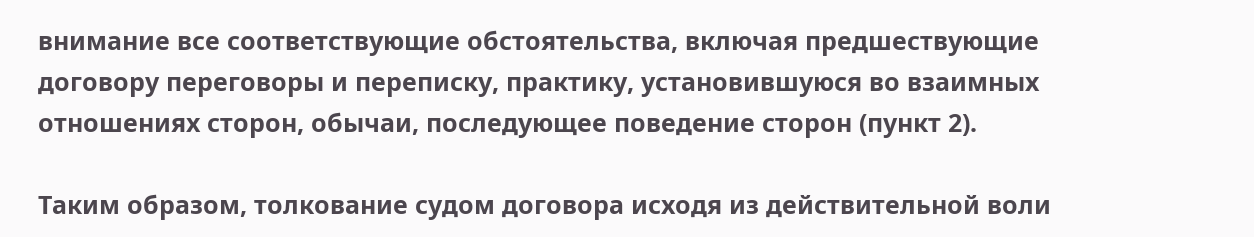внимание все соответствующие обстоятельства, включая предшествующие договору переговоры и переписку, практику, установившуюся во взаимных отношениях сторон, обычаи, последующее поведение сторон (пункт 2).

Таким образом, толкование судом договора исходя из действительной воли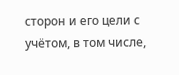сторон и его цели с учётом, в том числе,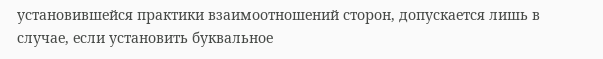установившейся практики взаимоотношений сторон, допускается лишь в случае, если установить буквальное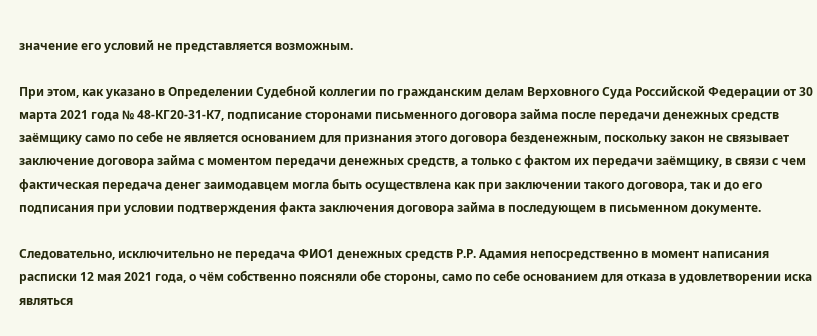значение его условий не представляется возможным.

При этом, как указано в Определении Судебной коллегии по гражданским делам Верховного Суда Российской Федерации от 30 марта 2021 года № 48-КГ20-31-К7, подписание сторонами письменного договора займа после передачи денежных средств заёмщику само по себе не является основанием для признания этого договора безденежным, поскольку закон не связывает заключение договора займа с моментом передачи денежных средств, а только с фактом их передачи заёмщику, в связи с чем фактическая передача денег заимодавцем могла быть осуществлена как при заключении такого договора, так и до его подписания при условии подтверждения факта заключения договора займа в последующем в письменном документе.

Следовательно, исключительно не передача ФИО1 денежных средств Р.Р. Адамия непосредственно в момент написания расписки 12 мая 2021 года, о чём собственно поясняли обе стороны, само по себе основанием для отказа в удовлетворении иска являться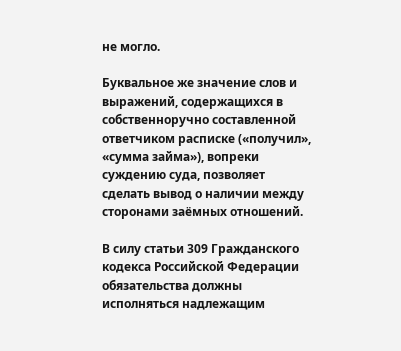не могло.

Буквальное же значение слов и выражений, содержащихся в собственноручно составленной ответчиком расписке («получил», «сумма займа»), вопреки суждению суда, позволяет сделать вывод о наличии между сторонами заёмных отношений.

В силу статьи 309 Гражданского кодекса Российской Федерации обязательства должны исполняться надлежащим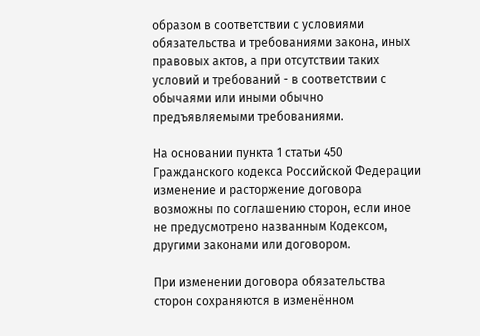образом в соответствии с условиями обязательства и требованиями закона, иных правовых актов, а при отсутствии таких условий и требований - в соответствии с обычаями или иными обычно предъявляемыми требованиями.

На основании пункта 1 статьи 450 Гражданского кодекса Российской Федерации изменение и расторжение договора возможны по соглашению сторон, если иное не предусмотрено названным Кодексом, другими законами или договором.

При изменении договора обязательства сторон сохраняются в изменённом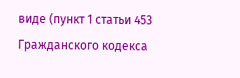виде (пункт 1 статьи 453 Гражданского кодекса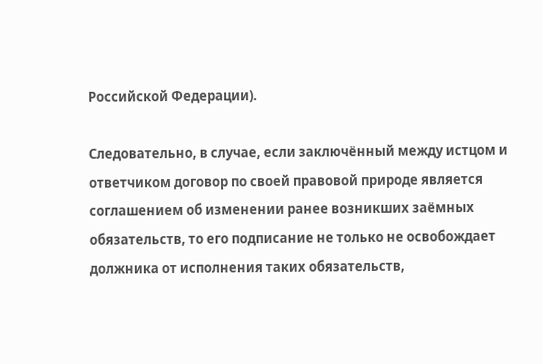Российской Федерации).

Следовательно, в случае, если заключённый между истцом и ответчиком договор по своей правовой природе является соглашением об изменении ранее возникших заёмных обязательств, то его подписание не только не освобождает должника от исполнения таких обязательств,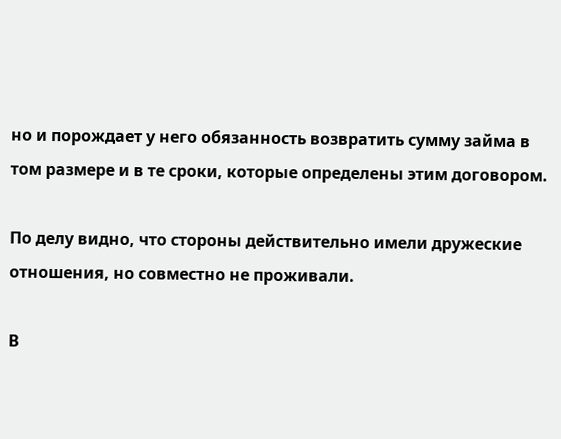но и порождает у него обязанность возвратить сумму займа в том размере и в те сроки, которые определены этим договором.

По делу видно, что стороны действительно имели дружеские отношения, но совместно не проживали.

В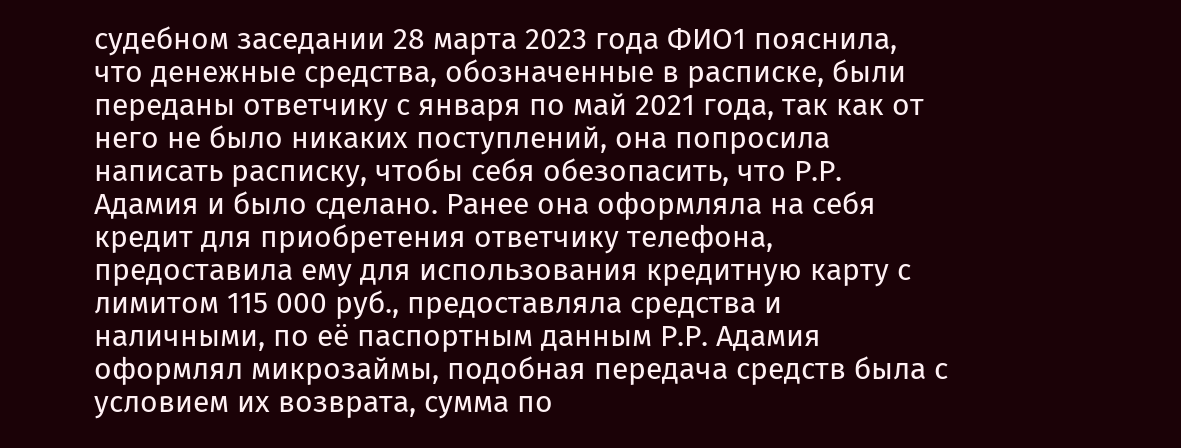судебном заседании 28 марта 2023 года ФИО1 пояснила, что денежные средства, обозначенные в расписке, были переданы ответчику с января по май 2021 года, так как от него не было никаких поступлений, она попросила написать расписку, чтобы себя обезопасить, что Р.Р. Адамия и было сделано. Ранее она оформляла на себя кредит для приобретения ответчику телефона, предоставила ему для использования кредитную карту с лимитом 115 000 руб., предоставляла средства и наличными, по её паспортным данным Р.Р. Адамия оформлял микрозаймы, подобная передача средств была с условием их возврата, сумма по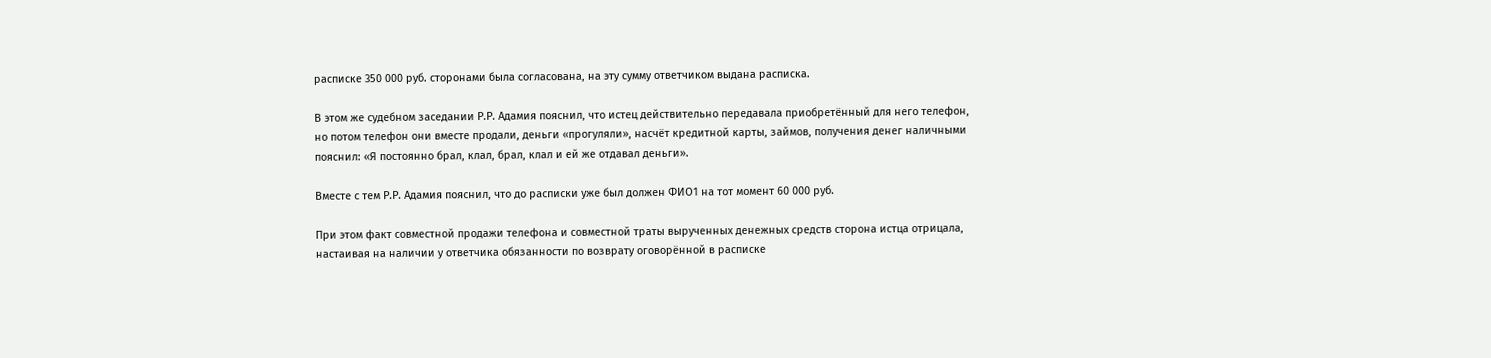расписке 350 000 руб. сторонами была согласована, на эту сумму ответчиком выдана расписка.

В этом же судебном заседании Р.Р. Адамия пояснил, что истец действительно передавала приобретённый для него телефон, но потом телефон они вместе продали, деньги «прогуляли», насчёт кредитной карты, займов, получения денег наличными пояснил: «Я постоянно брал, клал, брал, клал и ей же отдавал деньги».

Вместе с тем Р.Р. Адамия пояснил, что до расписки уже был должен ФИО1 на тот момент 60 000 руб.

При этом факт совместной продажи телефона и совместной траты вырученных денежных средств сторона истца отрицала, настаивая на наличии у ответчика обязанности по возврату оговорённой в расписке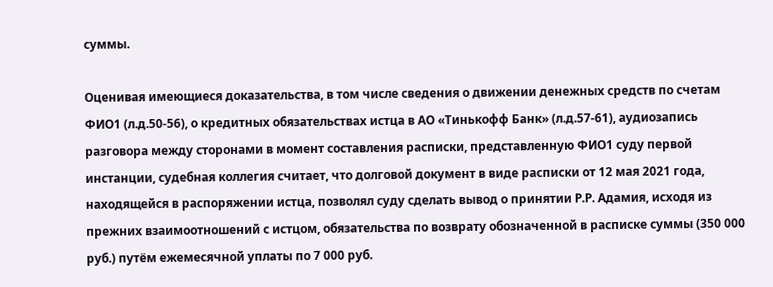суммы.

Оценивая имеющиеся доказательства, в том числе сведения о движении денежных средств по счетам ФИО1 (л.д.50-56), о кредитных обязательствах истца в АО «Тинькофф Банк» (л.д.57-61), аудиозапись разговора между сторонами в момент составления расписки, представленную ФИО1 суду первой инстанции, судебная коллегия считает, что долговой документ в виде расписки от 12 мая 2021 года, находящейся в распоряжении истца, позволял суду сделать вывод о принятии Р.Р. Адамия, исходя из прежних взаимоотношений с истцом, обязательства по возврату обозначенной в расписке суммы (350 000 руб.) путём ежемесячной уплаты по 7 000 руб.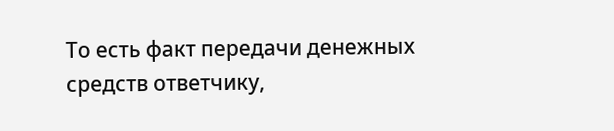То есть факт передачи денежных средств ответчику,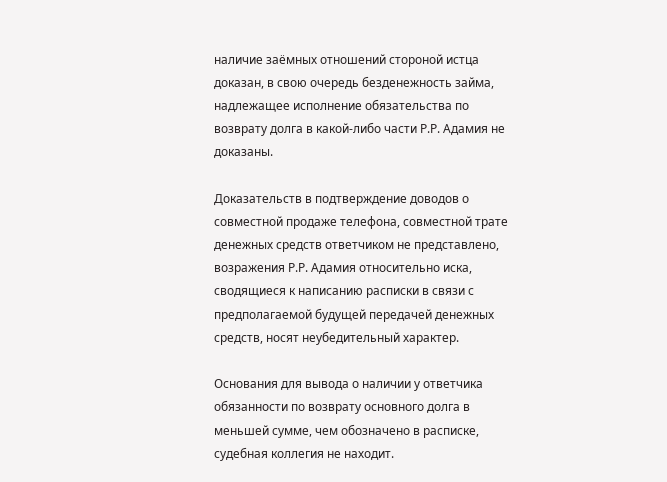наличие заёмных отношений стороной истца доказан, в свою очередь безденежность займа, надлежащее исполнение обязательства по возврату долга в какой-либо части Р.Р. Адамия не доказаны.

Доказательств в подтверждение доводов о совместной продаже телефона, совместной трате денежных средств ответчиком не представлено, возражения Р.Р. Адамия относительно иска, сводящиеся к написанию расписки в связи с предполагаемой будущей передачей денежных средств, носят неубедительный характер.

Основания для вывода о наличии у ответчика обязанности по возврату основного долга в меньшей сумме, чем обозначено в расписке, судебная коллегия не находит.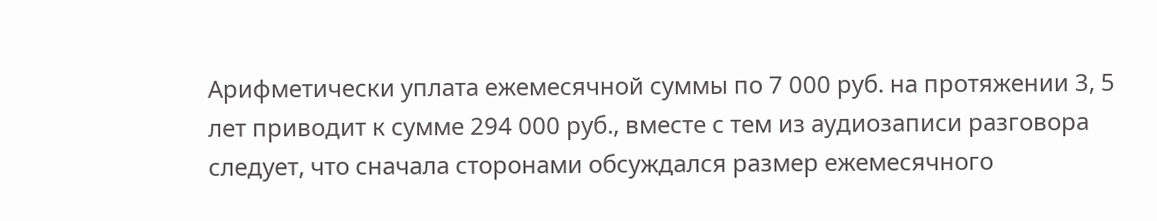Арифметически уплата ежемесячной суммы по 7 000 руб. на протяжении 3, 5 лет приводит к сумме 294 000 руб., вместе с тем из аудиозаписи разговора следует, что сначала сторонами обсуждался размер ежемесячного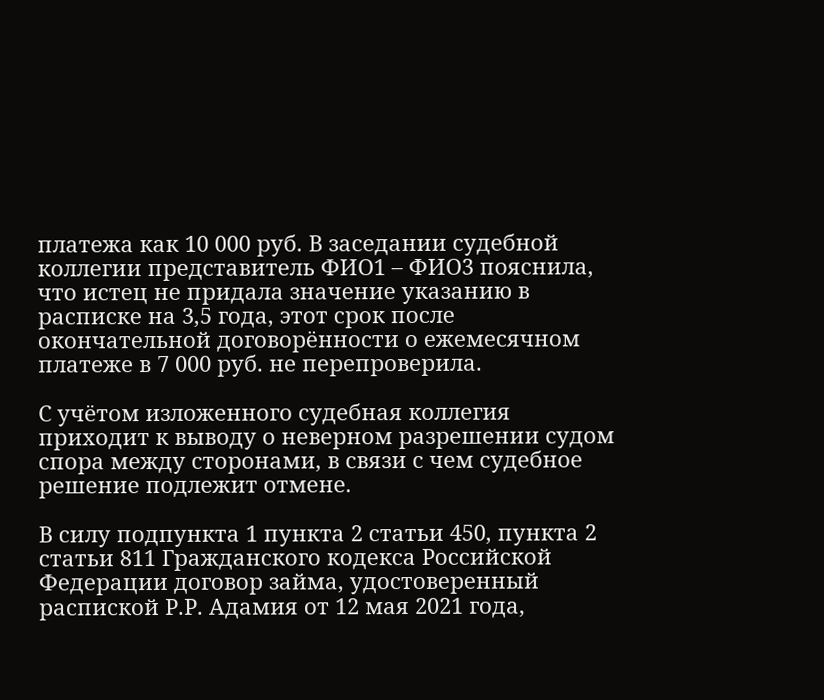платежа как 10 000 руб. В заседании судебной коллегии представитель ФИО1 – ФИО3 пояснила, что истец не придала значение указанию в расписке на 3,5 года, этот срок после окончательной договорённости о ежемесячном платеже в 7 000 руб. не перепроверила.

С учётом изложенного судебная коллегия приходит к выводу о неверном разрешении судом спора между сторонами, в связи с чем судебное решение подлежит отмене.

В силу подпункта 1 пункта 2 статьи 450, пункта 2 статьи 811 Гражданского кодекса Российской Федерации договор займа, удостоверенный распиской Р.Р. Адамия от 12 мая 2021 года,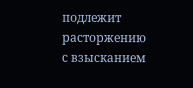подлежит расторжению с взысканием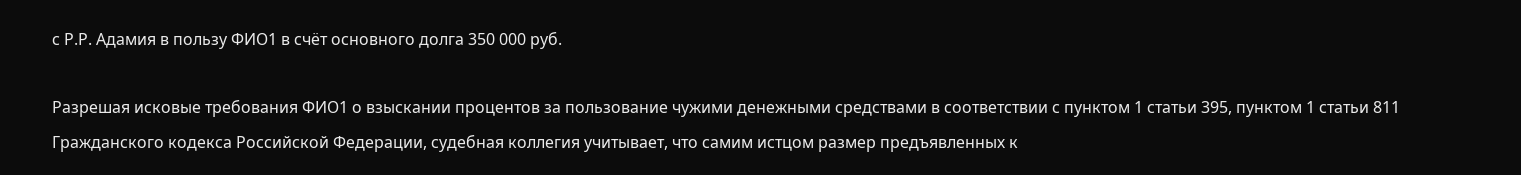с Р.Р. Адамия в пользу ФИО1 в счёт основного долга 350 000 руб.

Разрешая исковые требования ФИО1 о взыскании процентов за пользование чужими денежными средствами в соответствии с пунктом 1 статьи 395, пунктом 1 статьи 811 Гражданского кодекса Российской Федерации, судебная коллегия учитывает, что самим истцом размер предъявленных к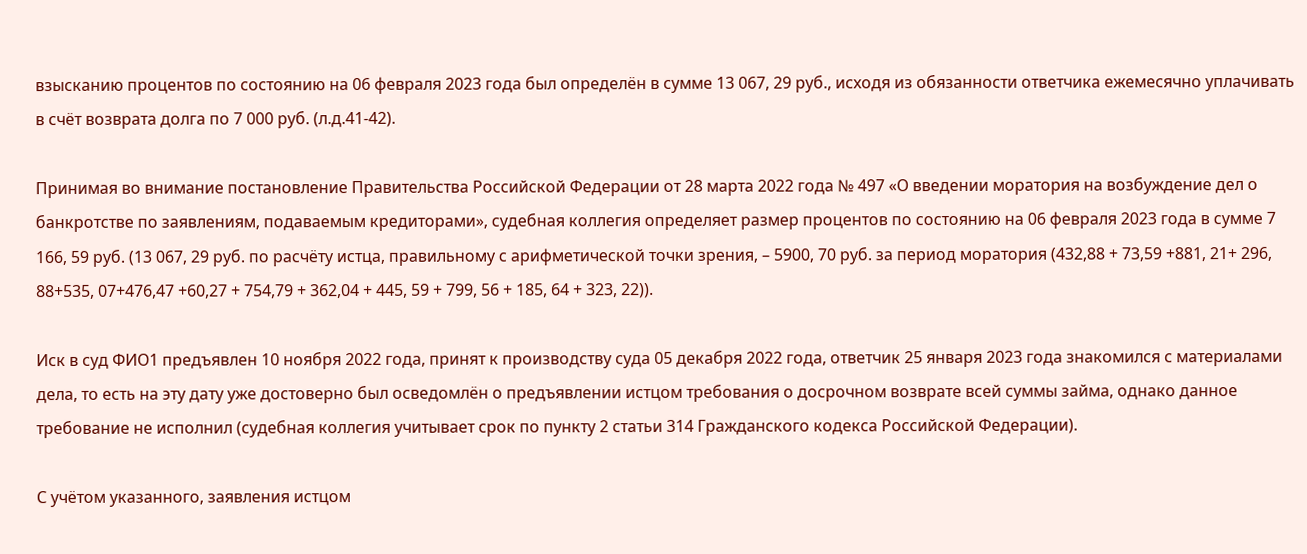взысканию процентов по состоянию на 06 февраля 2023 года был определён в сумме 13 067, 29 руб., исходя из обязанности ответчика ежемесячно уплачивать в счёт возврата долга по 7 000 руб. (л.д.41-42).

Принимая во внимание постановление Правительства Российской Федерации от 28 марта 2022 года № 497 «О введении моратория на возбуждение дел о банкротстве по заявлениям, подаваемым кредиторами», судебная коллегия определяет размер процентов по состоянию на 06 февраля 2023 года в сумме 7 166, 59 руб. (13 067, 29 руб. по расчёту истца, правильному с арифметической точки зрения, – 5900, 70 руб. за период моратория (432,88 + 73,59 +881, 21+ 296, 88+535, 07+476,47 +60,27 + 754,79 + 362,04 + 445, 59 + 799, 56 + 185, 64 + 323, 22)).

Иск в суд ФИО1 предъявлен 10 ноября 2022 года, принят к производству суда 05 декабря 2022 года, ответчик 25 января 2023 года знакомился с материалами дела, то есть на эту дату уже достоверно был осведомлён о предъявлении истцом требования о досрочном возврате всей суммы займа, однако данное требование не исполнил (судебная коллегия учитывает срок по пункту 2 статьи 314 Гражданского кодекса Российской Федерации).

С учётом указанного, заявления истцом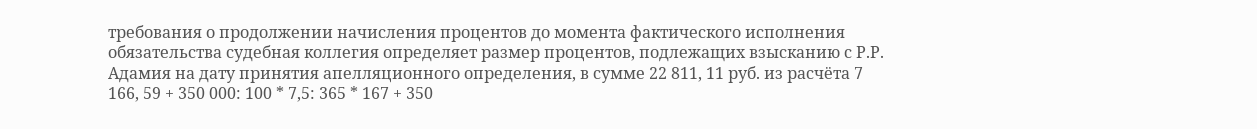требования о продолжении начисления процентов до момента фактического исполнения обязательства судебная коллегия определяет размер процентов, подлежащих взысканию с Р.Р. Адамия на дату принятия апелляционного определения, в сумме 22 811, 11 руб. из расчёта 7 166, 59 + 350 000: 100 * 7,5: 365 * 167 + 350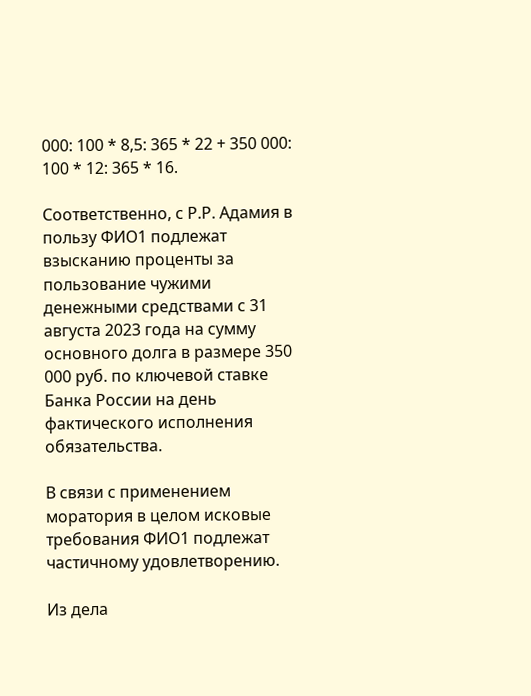000: 100 * 8,5: 365 * 22 + 350 000: 100 * 12: 365 * 16.

Соответственно, с Р.Р. Адамия в пользу ФИО1 подлежат взысканию проценты за пользование чужими денежными средствами с 31 августа 2023 года на сумму основного долга в размере 350 000 руб. по ключевой ставке Банка России на день фактического исполнения обязательства.

В связи с применением моратория в целом исковые требования ФИО1 подлежат частичному удовлетворению.

Из дела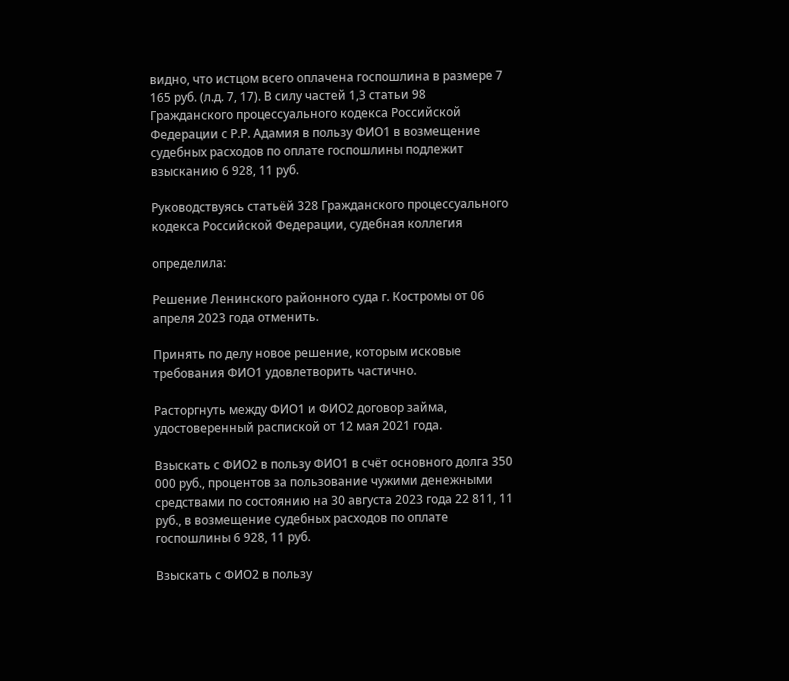видно, что истцом всего оплачена госпошлина в размере 7 165 руб. (л.д. 7, 17). В силу частей 1,3 статьи 98 Гражданского процессуального кодекса Российской Федерации с Р.Р. Адамия в пользу ФИО1 в возмещение судебных расходов по оплате госпошлины подлежит взысканию 6 928, 11 руб.

Руководствуясь статьёй 328 Гражданского процессуального кодекса Российской Федерации, судебная коллегия

определила:

Решение Ленинского районного суда г. Костромы от 06 апреля 2023 года отменить.

Принять по делу новое решение, которым исковые требования ФИО1 удовлетворить частично.

Расторгнуть между ФИО1 и ФИО2 договор займа, удостоверенный распиской от 12 мая 2021 года.

Взыскать с ФИО2 в пользу ФИО1 в счёт основного долга 350 000 руб., процентов за пользование чужими денежными средствами по состоянию на 30 августа 2023 года 22 811, 11 руб., в возмещение судебных расходов по оплате госпошлины 6 928, 11 руб.

Взыскать с ФИО2 в пользу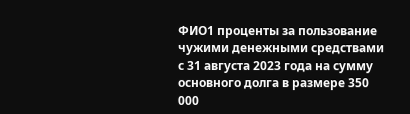ФИО1 проценты за пользование чужими денежными средствами с 31 августа 2023 года на сумму основного долга в размере 350 000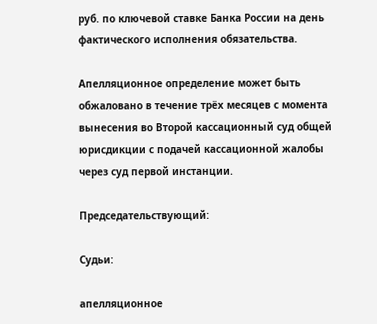руб. по ключевой ставке Банка России на день фактического исполнения обязательства.

Апелляционное определение может быть обжаловано в течение трёх месяцев с момента вынесения во Второй кассационный суд общей юрисдикции с подачей кассационной жалобы через суд первой инстанции.

Председательствующий:

Судьи:

апелляционное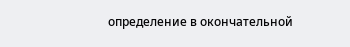определение в окончательной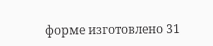форме изготовлено 31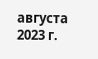августа 2023 г.